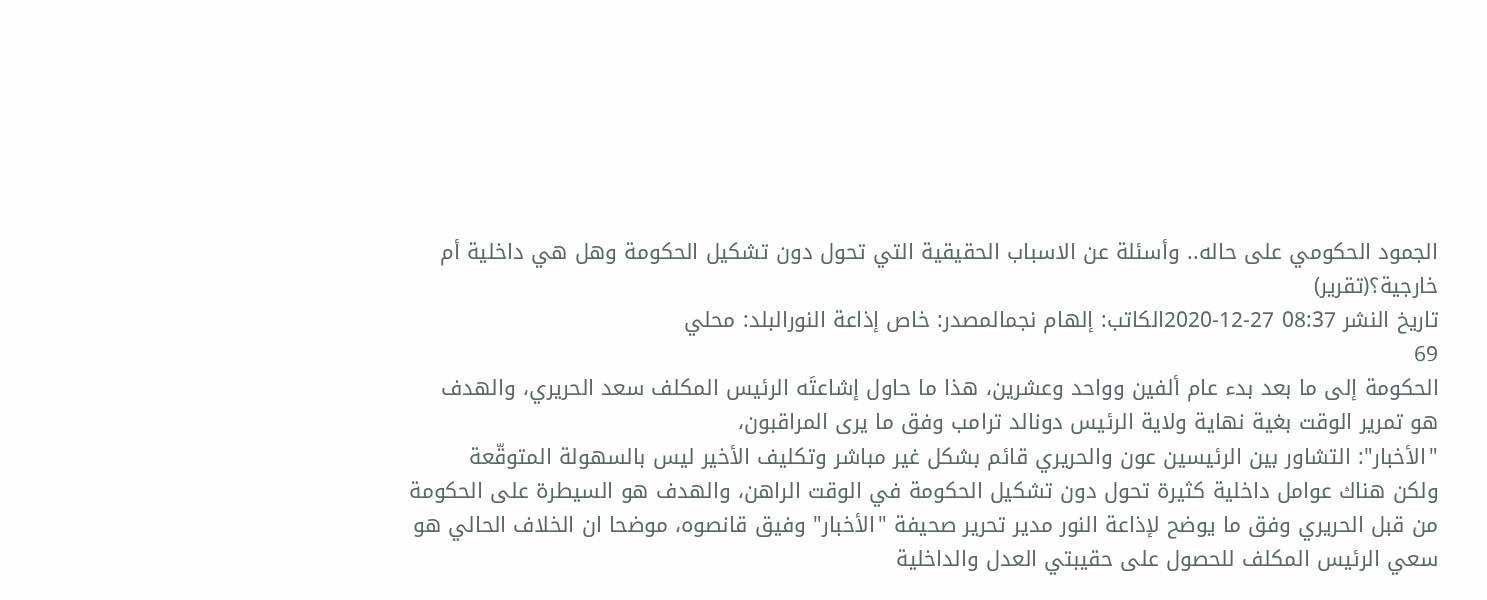الجمود الحكومي على حاله.. وأسئلة عن الاسباب الحقيقية التي تحول دون تشكيل الحكومة وهل هي داخلية أم خارجية؟(تقرير)
تاريخ النشر 08:37 27-12-2020الكاتب: إلهام نجمالمصدر: خاص إذاعة النورالبلد: محلي
69
الحكومة إلى ما بعد بدء عام ألفين وواحد وعشرين، هذا ما حاول إشاعتَه الرئيس المكلف سعد الحريري، والهدف هو تمرير الوقت بغية نهاية ولاية الرئيس دونالد ترامب وفق ما يرى المراقبون،
"الأخبار": التشاور بين الرئيسين عون والحريري قائم بشكل غير مباشر وتكليف الأخير ليس بالسهولة المتوقّعة
ولكن هناك عوامل داخلية كثيرة تحول دون تشكيل الحكومة في الوقت الراهن، والهدف هو السيطرة على الحكومة من قبل الحريري وفق ما يوضح لإذاعة النور مدير تحرير صحيفة "الأخبار" وفيق قانصوه، موضحا ان الخلاف الحالي هو سعي الرئيس المكلف للحصول على حقيبتي العدل والداخلية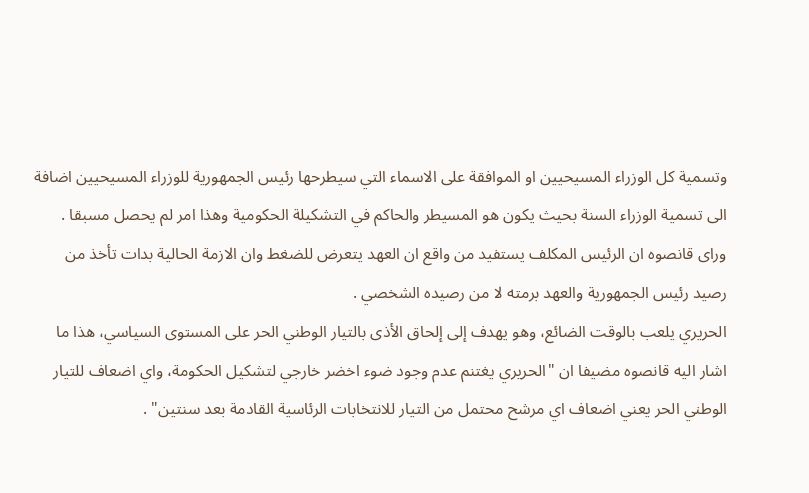وتسمية كل الوزراء المسيحيين او الموافقة على الاسماء التي سيطرحها رئيس الجمهورية للوزراء المسيحيين اضافة الى تسمية الوزراء السنة بحيث يكون هو المسيطر والحاكم في التشكيلة الحكومية وهذا امر لم يحصل مسبقا .
وراى قانصوه ان الرئيس المكلف يستفيد من واقع ان العهد يتعرض للضغط وان الازمة الحالية بدات تأخذ من رصيد رئيس الجمهورية والعهد برمته لا من رصيده الشخصي .
الحريري يلعب بالوقت الضائع، وهو يهدف إلى إلحاق الأذى بالتيار الوطني الحر على المستوى السياسي، هذا ما اشار اليه قانصوه مضيفا ان "الحريري يغتنم عدم وجود ضوء اخضر خارجي لتشكيل الحكومة، واي اضعاف للتيار الوطني الحر يعني اضعاف اي مرشح محتمل من التيار للانتخابات الرئاسية القادمة بعد سنتين" .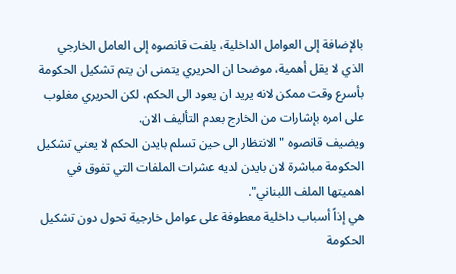بالإضافة إلى العوامل الداخلية، يلفت قانصوه إلى العامل الخارجي الذي لا يقل أهمية، موضحا ان الحريري يتمنى ان يتم تشكيل الحكومة بأسرع وقت ممكن لانه يريد ان يعود الى الحكم، لكن الحريري مغلوب على امره بإشارات من الخارج بعدم التأليف الان.
ويضيف قانصوه " الانتظار الى حين تسلم بايدن الحكم لا يعني تشكيل الحكومة مباشرة لان بايدن لديه عشرات الملفات التي تفوق في اهميتها الملف اللبناني".
هي إذاً أسباب داخلية معطوفة على عوامل خارجية تحول دون تشكيل الحكومة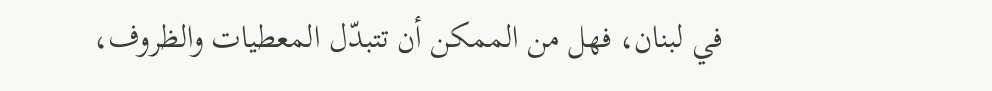في لبنان، فهل من الممكن أن تتبدّل المعطيات والظروف،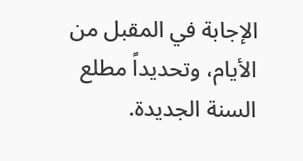الإجابة في المقبل من الأيام، وتحديداً مطلع السنة الجديدة.